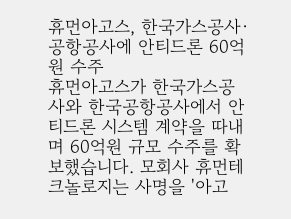휴먼아고스, 한국가스공사·공항공사에 안티드론 60억원 수주
휴먼아고스가 한국가스공사와 한국공항공사에서 안티드론 시스템 계약을 따내며 60억원 규모 수주를 확보했습니다. 모회사 휴먼테크놀로지는 사명을 '아고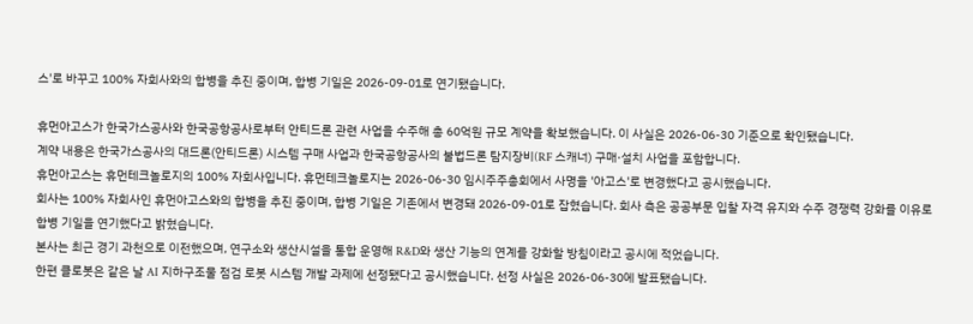스'로 바꾸고 100% 자회사와의 합병을 추진 중이며, 합병 기일은 2026-09-01로 연기됐습니다.

휴먼아고스가 한국가스공사와 한국공항공사로부터 안티드론 관련 사업을 수주해 총 60억원 규모 계약을 확보했습니다. 이 사실은 2026-06-30 기준으로 확인됐습니다.
계약 내용은 한국가스공사의 대드론(안티드론) 시스템 구매 사업과 한국공항공사의 불법드론 탐지장비(RF 스캐너) 구매·설치 사업을 포함합니다.
휴먼아고스는 휴먼테크놀로지의 100% 자회사입니다. 휴먼테크놀로지는 2026-06-30 임시주주총회에서 사명을 '아고스'로 변경했다고 공시했습니다.
회사는 100% 자회사인 휴먼아고스와의 합병을 추진 중이며, 합병 기일은 기존에서 변경돼 2026-09-01로 잡혔습니다. 회사 측은 공공부문 입찰 자격 유지와 수주 경쟁력 강화를 이유로 합병 기일을 연기했다고 밝혔습니다.
본사는 최근 경기 과천으로 이전했으며, 연구소와 생산시설을 통합 운영해 R&D와 생산 기능의 연계를 강화할 방침이라고 공시에 적었습니다.
한편 클로봇은 같은 날 AI 지하구조물 점검 로봇 시스템 개발 과제에 선정됐다고 공시했습니다. 선정 사실은 2026-06-30에 발표됐습니다.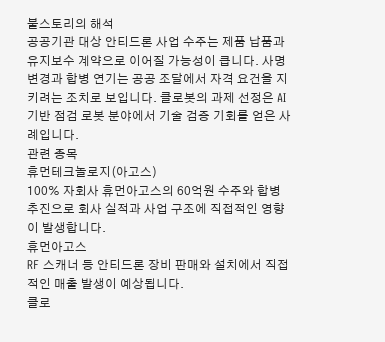불스토리의 해석
공공기관 대상 안티드론 사업 수주는 제품 납품과 유지보수 계약으로 이어질 가능성이 큽니다. 사명 변경과 합병 연기는 공공 조달에서 자격 요건을 지키려는 조치로 보입니다. 클로봇의 과제 선정은 AI 기반 점검 로봇 분야에서 기술 검증 기회를 얻은 사례입니다.
관련 종목
휴먼테크놀로지(아고스)
100% 자회사 휴먼아고스의 60억원 수주와 합병 추진으로 회사 실적과 사업 구조에 직접적인 영향이 발생합니다.
휴먼아고스
RF 스캐너 등 안티드론 장비 판매와 설치에서 직접적인 매출 발생이 예상됩니다.
클로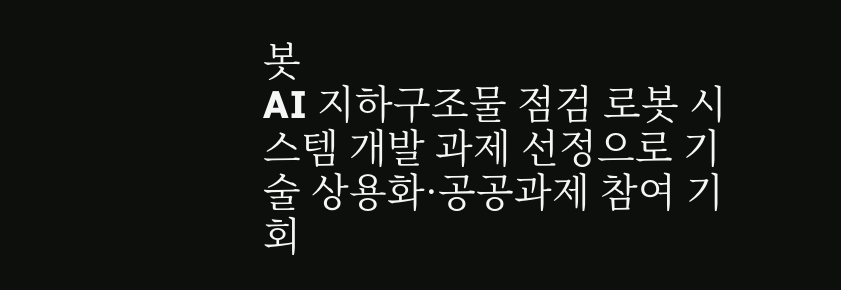봇
AI 지하구조물 점검 로봇 시스템 개발 과제 선정으로 기술 상용화·공공과제 참여 기회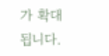가 확대됩니다.